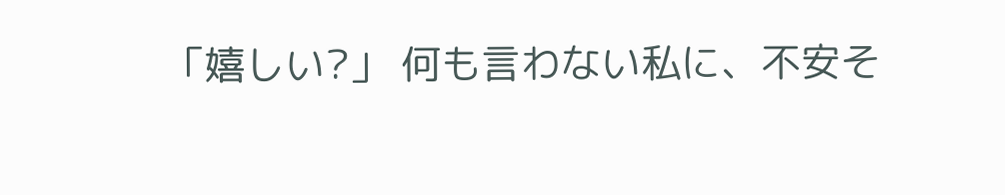「嬉しい?」 何も言わない私に、不安そ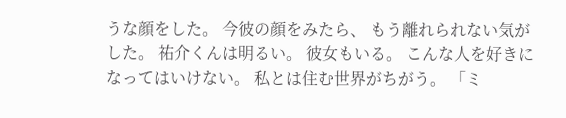うな顔をした。 今彼の顔をみたら、 もう離れられない気がした。 祐介くんは明るい。 彼女もいる。 こんな人を好きになってはいけない。 私とは住む世界がちがう。 「ミ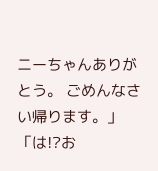ニーちゃんありがとう。 ごめんなさい帰ります。」 「は!?お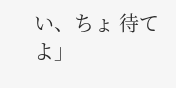い、ちょ 待てよ」